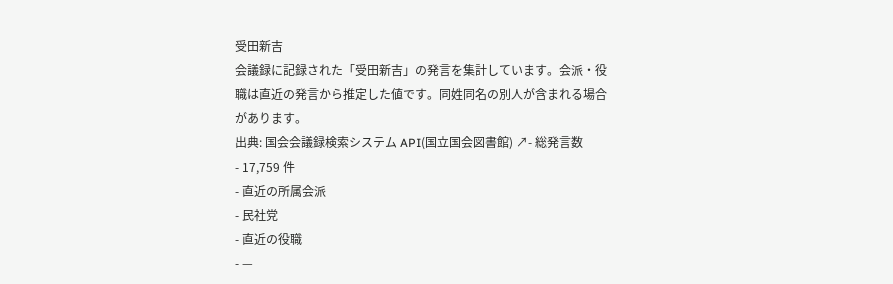受田新吉
会議録に記録された「受田新吉」の発言を集計しています。会派・役職は直近の発言から推定した値です。同姓同名の別人が含まれる場合があります。
出典: 国会会議録検索システム API(国立国会図書館) ↗- 総発言数
- 17,759 件
- 直近の所属会派
- 民社党
- 直近の役職
- —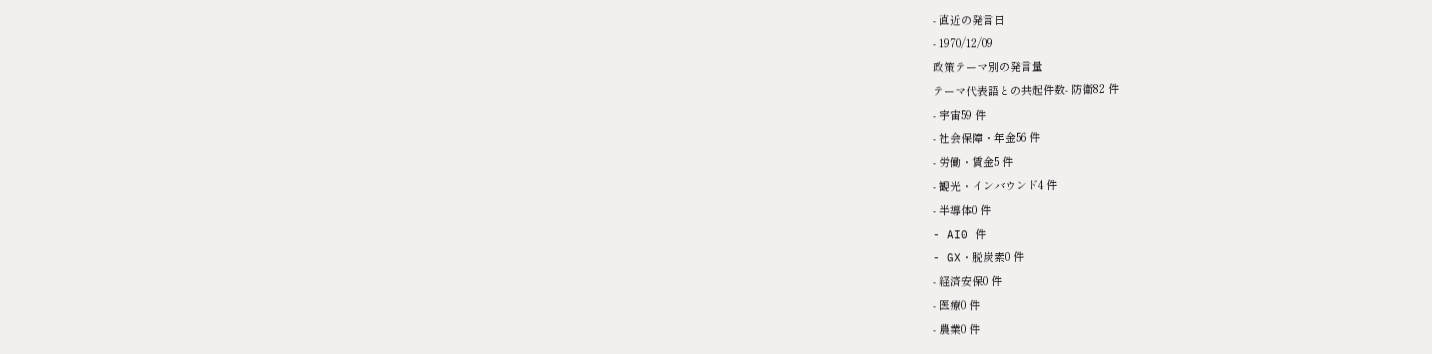- 直近の発言日
- 1970/12/09
政策テーマ別の発言量
テーマ代表語との共起件数- 防衛82 件
- 宇宙59 件
- 社会保障・年金56 件
- 労働・賃金5 件
- 観光・インバウンド4 件
- 半導体0 件
- AI0 件
- GX・脱炭素0 件
- 経済安保0 件
- 医療0 件
- 農業0 件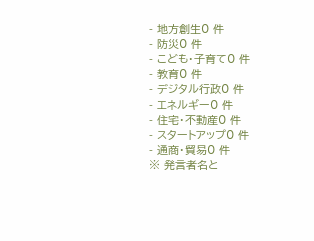- 地方創生0 件
- 防災0 件
- こども・子育て0 件
- 教育0 件
- デジタル行政0 件
- エネルギー0 件
- 住宅・不動産0 件
- スタートアップ0 件
- 通商・貿易0 件
※ 発言者名と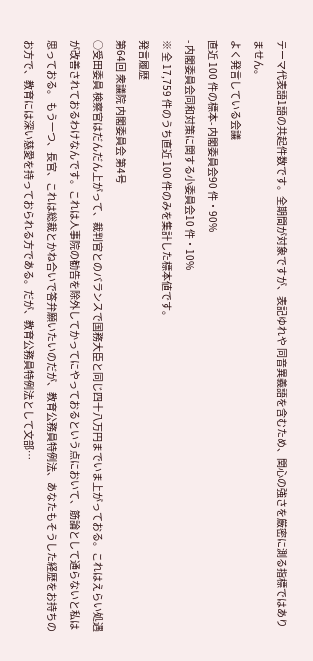テーマ代表語1語の共起件数です。全期間が対象ですが、表記ゆれや 同音異義語を含むため、関心の強さを厳密に測る指標ではありません。
よく発言している会議
直近 100 件の標本- 内閣委員会90 件・90%
- 内閣委員会同和対策に関する小委員会10 件・10%
※ 全 17,759 件のうち直近 100 件のみを集計した標本値です。
発言履歴
第64回 衆議院 内閣委員会 第4号
○受田委員 検察官はだんだん上がって、裁判官とのバランスで国務大臣と同じ四十八万円までいま上がっておる。これはえらい処遇が改善されておるわけなんです。これは人事院の勧告を除外してかってにやっておるという点において、筋論として通らないと私は思っておる。 もう一つ、長官、これは総裁とかね合いで答弁願いたいのだが、教育公務員特例法、あなたもそうした経歴をお持ちのお方で、教育には深い慈愛を持っておられる方である。だが、教育公務員特例法として文部…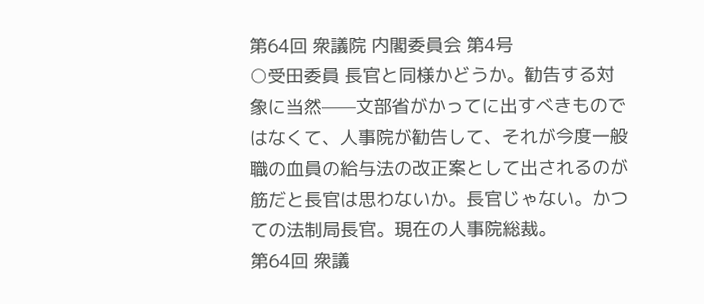第64回 衆議院 内閣委員会 第4号
○受田委員 長官と同様かどうか。勧告する対象に当然——文部省がかってに出すべきものではなくて、人事院が勧告して、それが今度一般職の血員の給与法の改正案として出されるのが筋だと長官は思わないか。長官じゃない。かつての法制局長官。現在の人事院総裁。
第64回 衆議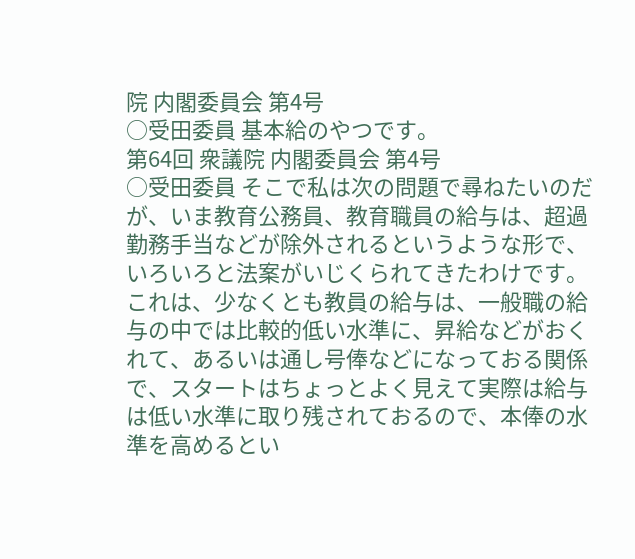院 内閣委員会 第4号
○受田委員 基本給のやつです。
第64回 衆議院 内閣委員会 第4号
○受田委員 そこで私は次の問題で尋ねたいのだが、いま教育公務員、教育職員の給与は、超過勤務手当などが除外されるというような形で、いろいろと法案がいじくられてきたわけです。これは、少なくとも教員の給与は、一般職の給与の中では比較的低い水準に、昇給などがおくれて、あるいは通し号俸などになっておる関係で、スタートはちょっとよく見えて実際は給与は低い水準に取り残されておるので、本俸の水準を高めるとい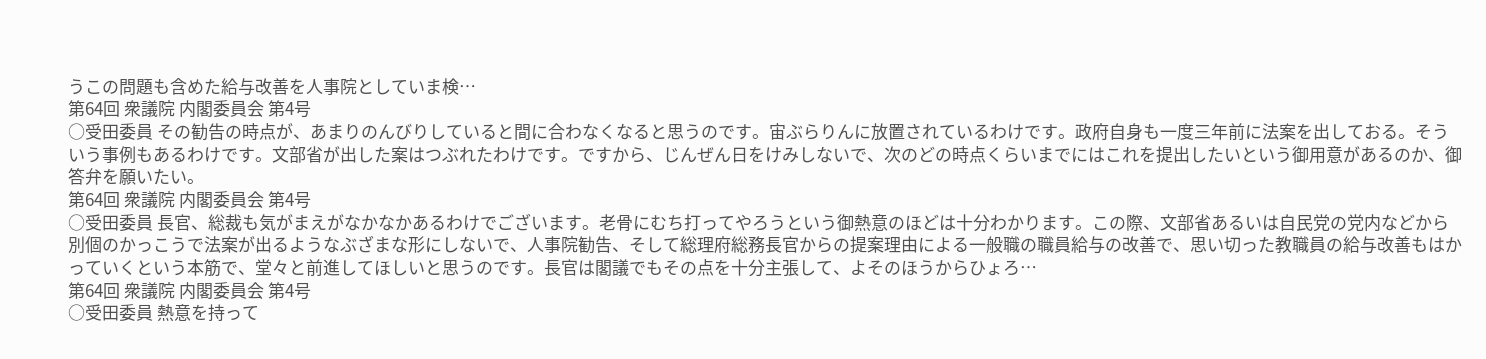うこの問題も含めた給与改善を人事院としていま検…
第64回 衆議院 内閣委員会 第4号
○受田委員 その勧告の時点が、あまりのんびりしていると間に合わなくなると思うのです。宙ぶらりんに放置されているわけです。政府自身も一度三年前に法案を出しておる。そういう事例もあるわけです。文部省が出した案はつぶれたわけです。ですから、じんぜん日をけみしないで、次のどの時点くらいまでにはこれを提出したいという御用意があるのか、御答弁を願いたい。
第64回 衆議院 内閣委員会 第4号
○受田委員 長官、総裁も気がまえがなかなかあるわけでございます。老骨にむち打ってやろうという御熱意のほどは十分わかります。この際、文部省あるいは自民党の党内などから別個のかっこうで法案が出るようなぶざまな形にしないで、人事院勧告、そして総理府総務長官からの提案理由による一般職の職員給与の改善で、思い切った教職員の給与改善もはかっていくという本筋で、堂々と前進してほしいと思うのです。長官は閣議でもその点を十分主張して、よそのほうからひょろ…
第64回 衆議院 内閣委員会 第4号
○受田委員 熱意を持って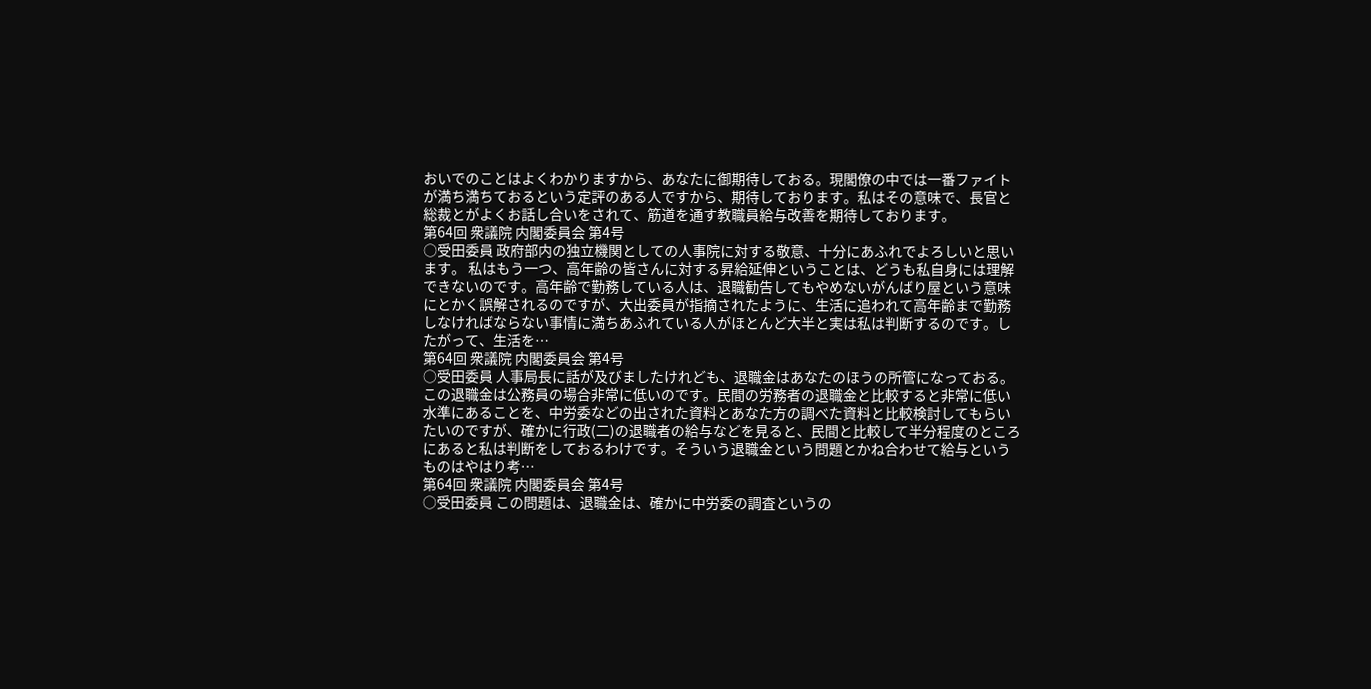おいでのことはよくわかりますから、あなたに御期待しておる。現閣僚の中では一番ファイトが満ち満ちておるという定評のある人ですから、期待しております。私はその意味で、長官と総裁とがよくお話し合いをされて、筋道を通す教職員給与改善を期待しております。
第64回 衆議院 内閣委員会 第4号
○受田委員 政府部内の独立機関としての人事院に対する敬意、十分にあふれでよろしいと思います。 私はもう一つ、高年齢の皆さんに対する昇給延伸ということは、どうも私自身には理解できないのです。高年齢で勤務している人は、退職勧告してもやめないがんばり屋という意味にとかく誤解されるのですが、大出委員が指摘されたように、生活に追われて高年齢まで勤務しなければならない事情に満ちあふれている人がほとんど大半と実は私は判断するのです。したがって、生活を…
第64回 衆議院 内閣委員会 第4号
○受田委員 人事局長に話が及びましたけれども、退職金はあなたのほうの所管になっておる。この退職金は公務員の場合非常に低いのです。民間の労務者の退職金と比較すると非常に低い水準にあることを、中労委などの出された資料とあなた方の調べた資料と比較検討してもらいたいのですが、確かに行政(二)の退職者の給与などを見ると、民間と比較して半分程度のところにあると私は判断をしておるわけです。そういう退職金という問題とかね合わせて給与というものはやはり考…
第64回 衆議院 内閣委員会 第4号
○受田委員 この問題は、退職金は、確かに中労委の調査というの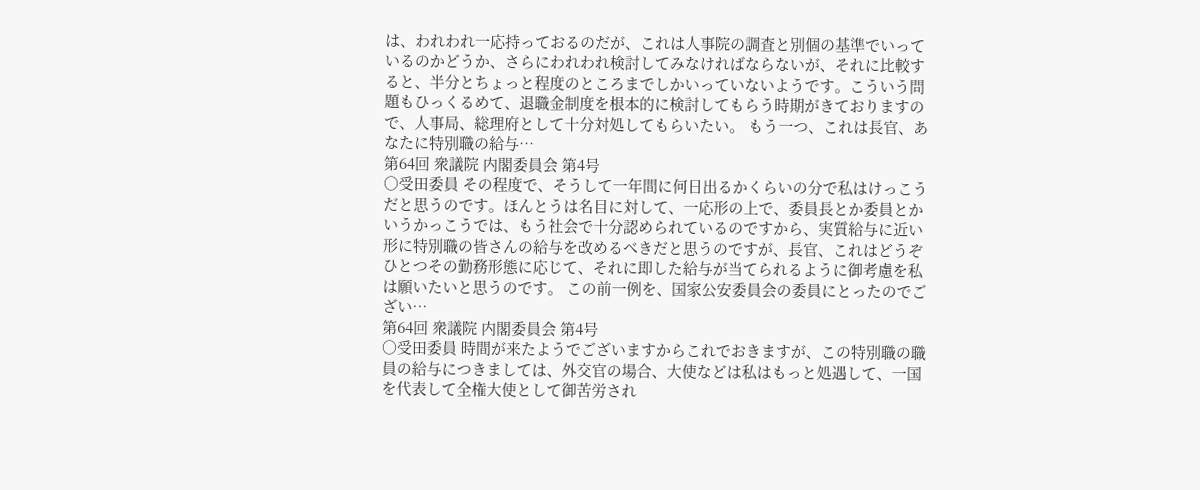は、われわれ一応持っておるのだが、これは人事院の調査と別個の基準でいっているのかどうか、さらにわれわれ検討してみなければならないが、それに比較すると、半分とちょっと程度のところまでしかいっていないようです。こういう問題もひっくるめて、退職金制度を根本的に検討してもらう時期がきておりますので、人事局、総理府として十分対処してもらいたい。 もう一つ、これは長官、あなたに特別職の給与…
第64回 衆議院 内閣委員会 第4号
○受田委員 その程度で、そうして一年間に何日出るかくらいの分で私はけっこうだと思うのです。ほんとうは名目に対して、一応形の上で、委員長とか委員とかいうかっこうでは、もう社会で十分認められているのですから、実質給与に近い形に特別職の皆さんの給与を改めるべきだと思うのですが、長官、これはどうぞひとつその勤務形態に応じて、それに即した給与が当てられるように御考慮を私は願いたいと思うのです。 この前一例を、国家公安委員会の委員にとったのでござい…
第64回 衆議院 内閣委員会 第4号
○受田委員 時間が来たようでございますからこれでおきますが、この特別職の職員の給与につきましては、外交官の場合、大使などは私はもっと処遇して、一国を代表して全権大使として御苦労され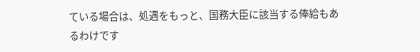ている場合は、処遇をもっと、国務大臣に該当する俸給もあるわけです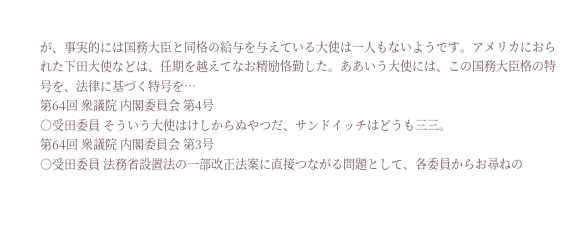が、事実的には国務大臣と同格の給与を与えている大使は一人もないようです。アメリカにおられた下田大使などは、任期を越えてなお精励恪勤した。ああいう大使には、この国務大臣格の特号を、法律に基づく特号を…
第64回 衆議院 内閣委員会 第4号
○受田委員 そういう大使はけしからぬやつだ、サンドイッチはどうも三三。
第64回 衆議院 内閣委員会 第3号
○受田委員 法務省設置法の一部改正法案に直接つながる問題として、各委員からお尋ねの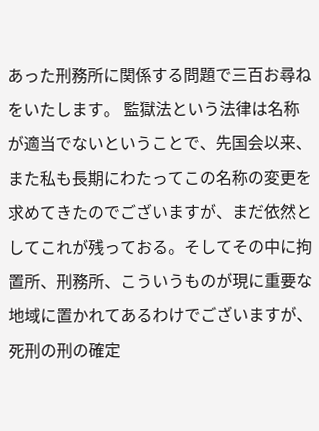あった刑務所に関係する問題で三百お尋ねをいたします。 監獄法という法律は名称が適当でないということで、先国会以来、また私も長期にわたってこの名称の変更を求めてきたのでございますが、まだ依然としてこれが残っておる。そしてその中に拘置所、刑務所、こういうものが現に重要な地域に置かれてあるわけでございますが、死刑の刑の確定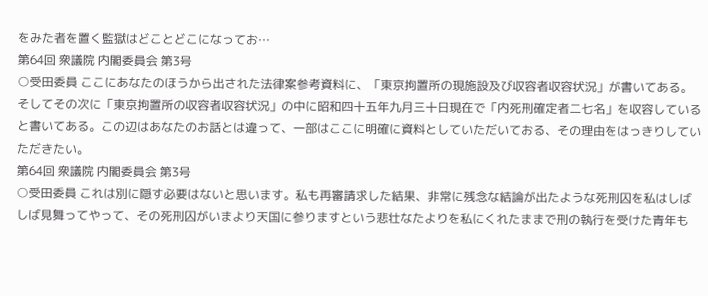をみた者を置く監獄はどことどこになってお…
第64回 衆議院 内閣委員会 第3号
○受田委員 ここにあなたのほうから出された法律案参考資料に、「東京拘置所の現施設及び収容者収容状況」が書いてある。そしてその次に「東京拘置所の収容者収容状況」の中に昭和四十五年九月三十日現在で「内死刑確定者二七名」を収容していると書いてある。この辺はあなたのお話とは違って、一部はここに明確に資料としていただいておる、その理由をはっきりしていただきたい。
第64回 衆議院 内閣委員会 第3号
○受田委員 これは別に隠す必要はないと思います。私も再審請求した結果、非常に残念な結論が出たような死刑囚を私はしばしば見舞ってやって、その死刑囚がいまより天国に参りますという悲壮なたよりを私にくれたままで刑の執行を受けた青年も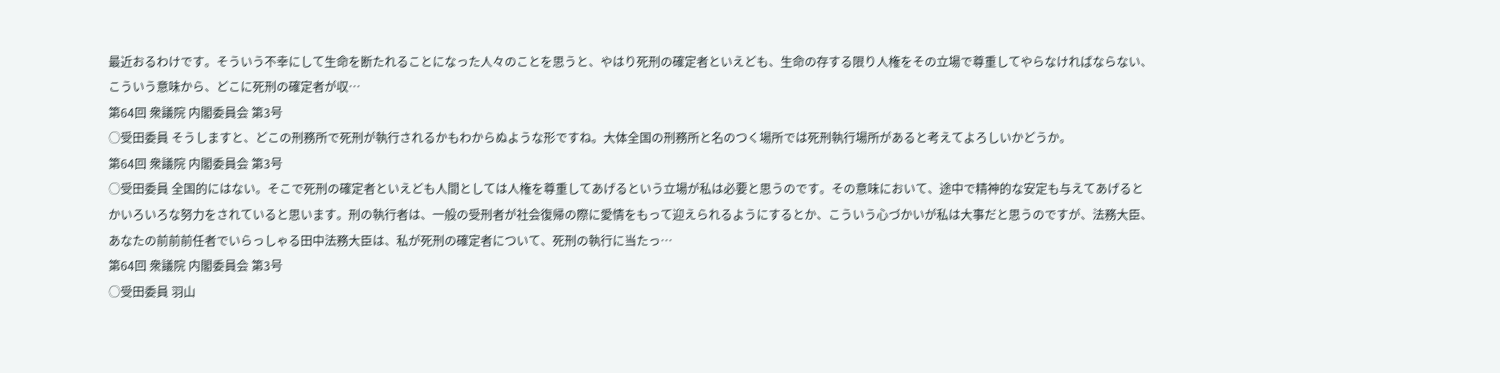最近おるわけです。そういう不幸にして生命を断たれることになった人々のことを思うと、やはり死刑の確定者といえども、生命の存する限り人権をその立場で尊重してやらなければならない、こういう意味から、どこに死刑の確定者が収…
第64回 衆議院 内閣委員会 第3号
○受田委員 そうしますと、どこの刑務所で死刑が執行されるかもわからぬような形ですね。大体全国の刑務所と名のつく場所では死刑執行場所があると考えてよろしいかどうか。
第64回 衆議院 内閣委員会 第3号
○受田委員 全国的にはない。そこで死刑の確定者といえども人間としては人権を尊重してあげるという立場が私は必要と思うのです。その意味において、途中で精神的な安定も与えてあげるとかいろいろな努力をされていると思います。刑の執行者は、一般の受刑者が社会復帰の際に愛情をもって迎えられるようにするとか、こういう心づかいが私は大事だと思うのですが、法務大臣、あなたの前前前任者でいらっしゃる田中法務大臣は、私が死刑の確定者について、死刑の執行に当たっ…
第64回 衆議院 内閣委員会 第3号
○受田委員 羽山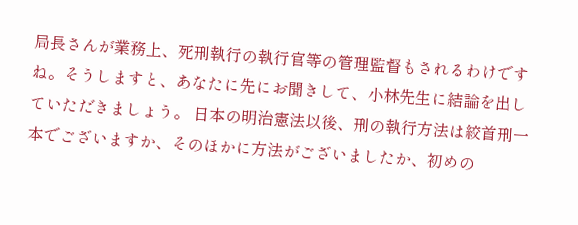局長さんが業務上、死刑執行の執行官等の管理監督もされるわけですね。そうしますと、あなたに先にお聞きして、小林先生に結論を出していただきましょう。 日本の明治憲法以後、刑の執行方法は絞首刑一本でございますか、そのほかに方法がございましたか、初めの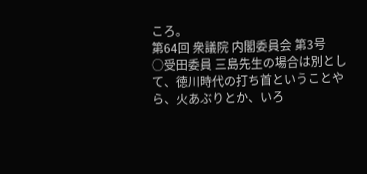ころ。
第64回 衆議院 内閣委員会 第3号
○受田委員 三島先生の場合は別として、徳川時代の打ち首ということやら、火あぶりとか、いろ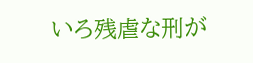いろ残虐な刑が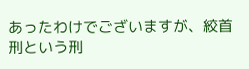あったわけでございますが、絞首刑という刑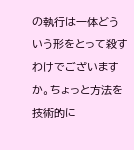の執行は一体どういう形をとって殺すわけでございますか。ちょっと方法を技術的に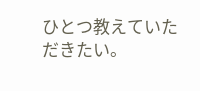ひとつ教えていただきたい。